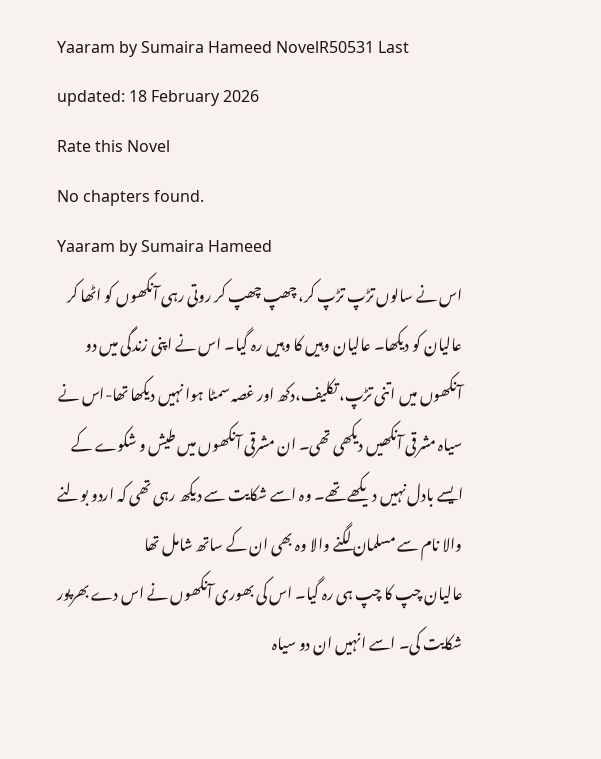Yaaram by Sumaira Hameed NovelR50531 Last updated: 18 February 2026
Rate this Novel
No chapters found.
Yaaram by Sumaira Hameed
اس نے سالوں تڑپ تڑپ کر، چھپ چھپ کر روتی رہی آنکھوں کو اٹھا کر عالیان کو دیکھا۔ عالیان وہیں کا وہیں رہ گیا۔ اس نے اپنی زندگی میں دو آنکھوں میں اتنی تڑپ، تکلیف،دکھ اور غصہ سمٹا ہوا نہیں دیکھا تھا-اس نے سیاہ مشرقی آنکھیں دیکھی تھی۔ ان مشرقی آنکھوں میں طیش و شکوے کے ایسے بادل نہیں دیکھے تھے۔ وہ اسے شکایت سے دیکھ رہی تھی کہ اردو بولنے والا نام سے مسلمان لگنے والا وہ بھی ان کے ساتھ شامل تھا
عالیان چپ کا چپ ہی رہ گیا۔ اس کی بھوری آنکھوں نے اس دے بھرپور شکایت کی۔ اسے انہیں ان دو سیاہ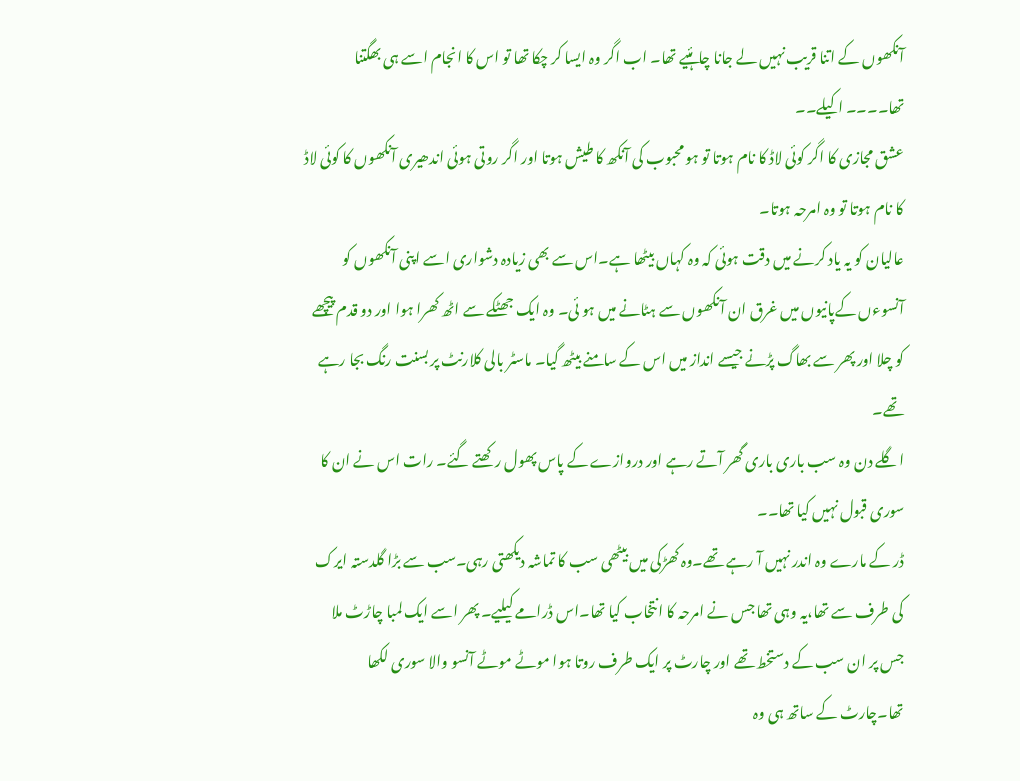آنکھوں کے اتنا قریب نہیں لے جانا چاہئیے تھا۔ اب اگر وہ ایسا کر چکا تھا تو اس کا انجام اسے ہی بھگتنا تھا۔۔۔۔ اکیلے۔۔
عشق مجازی کا اگر کوئی لاڈ کا نام ہوتا تو ہو محبوب کی آنکھ کا طیش ہوتا اور اگر روتی ہوئی اندھیری آنکھوں کا کوئی لاڈ کا نام ہوتا تو وہ امرحہ ہوتا۔
عالیان کو یہ یاد کرنے میں دقت ہوئی کہ وہ کہاں بیٹھا ہے۔اس سے بھی زیادہ دشواری اسے اپنی آنکھوں کو آنسوءں کےپانیوں میں غرق ان آنکھوں سے ہٹانے میں ہو ئی۔ وہ ایک جھٹکے سے اٹھ کھرا ہوا اور دو قدم پیچھے کو چلا اور پھر سے بھاگ پڑنے جیسے انداز میں اس کے سامنے بیٹھ گیا۔ ماسٹر بالی کلارنٹ پر بسنت رنگ بجا رہے تھے۔
اگلے دن وہ سب باری باری گھر آتے رہے اور دروازے کے پاس پھول رکھتے گئے۔ رات اس نے ان کا سوری قبول نہیں کیا تھا۔۔
ڈر کے مارے وہ اندر نہیں آ رہے تھے۔وہ کھڑکی میں بیٹھی سب کا تماشہ دیکھتی رہی۔سب سے بڑا گلدستہ ایرک کی طرف سے تھا،یہ وہی تھا جس نے امرحہ کا انتخاب کیا تھا۔اس ڈرامے کیلیے۔ پھر اسے ایک لمبا چاڑٹ ملا جس پر ان سب کے دستخط تھے اور چارٹ پر ایک طرف روتا ہوا موٹے موٹے آنسو والا سوری لکھا تھا۔چارٹ کے ساتھ ہی وہ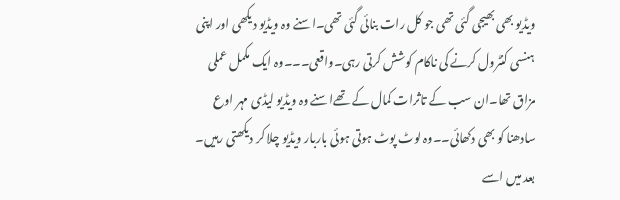ویڈیو بھی بھیجی گئی تھی جو کل رات بنائی گئی تھی۔اسنے وہ ویڈیو دیکھی اور اپنی ہنسی کنٹرول کرنے کی ناکام کوشش کرتی رہی۔واقعی۔۔۔وہ ایک مکمل عملی مزاق تھا۔ان سب کے تاثرات کمال کے تھےاسنے وہ ویڈیو لیڈی مہر اوع سادھنا کو بھی دکھائی۔۔وہ لوٹ پوٹ ہوتی ہوئی باربار ویڈیو چلا کر دیکھتی رہیں۔
بعد میں اسے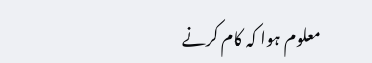معلوم ہوا کہ کام کرنے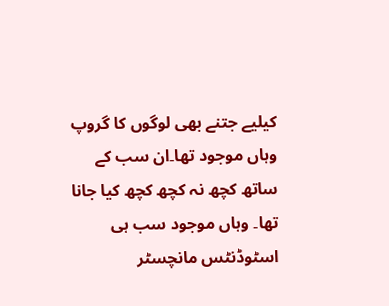کیلیے جتنے بھی لوگوں کا گروپ وہاں موجود تھا۔ان سب کے ساتھ کچھ نہ کچھ کچھ کیا جانا تھا۔ وہاں موجود سب ہی اسٹوڈنٹس مانچسٹر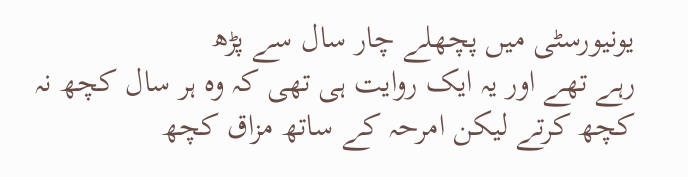یونیورسٹی میں پچھلے چار سال سے پڑھ
رہے تھے اور یہ ایک روایت ہی تھی کہ وہ ہر سال کچھ نہ کچھ کرتے لیکن امرحہ کے ساتھ مزاق کچھ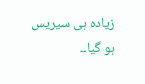زیادہ ہی سیریس ہو گیا۔۔